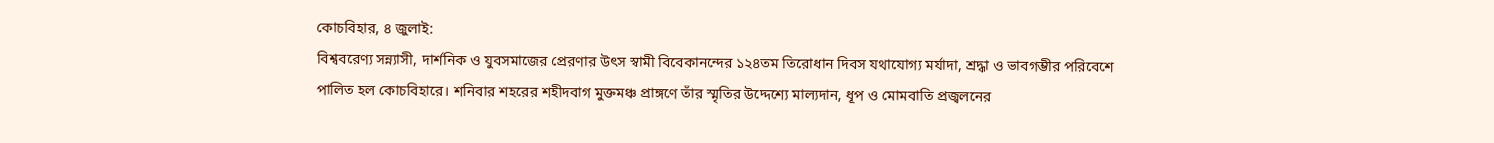কোচবিহার, ৪ জুলাই:
বিশ্ববরেণ্য সন্ন্যাসী, দার্শনিক ও যুবসমাজের প্রেরণার উৎস স্বামী বিবেকানন্দের ১২৪তম তিরোধান দিবস যথাযোগ্য মর্যাদা, শ্রদ্ধা ও ভাবগম্ভীর পরিবেশে পালিত হল কোচবিহারে। শনিবার শহরের শহীদবাগ মুক্তমঞ্চ প্রাঙ্গণে তাঁর স্মৃতির উদ্দেশ্যে মাল্যদান, ধূপ ও মোমবাতি প্রজ্বলনের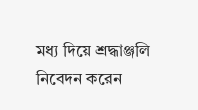মধ্য দিয়ে শ্রদ্ধাঞ্জলি নিবেদন করেন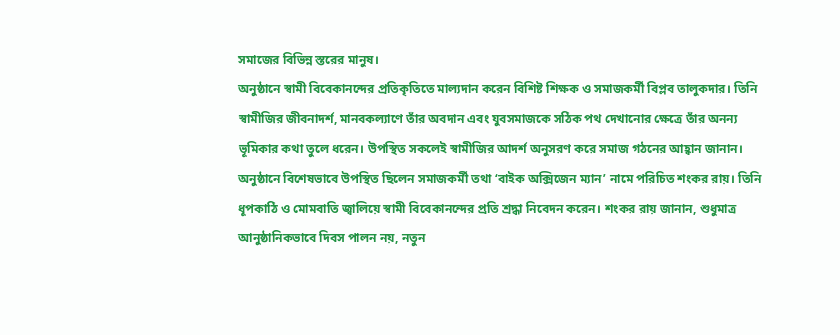সমাজের বিভিন্ন স্তরের মানুষ।
অনুষ্ঠানে স্বামী বিবেকানন্দের প্রতিকৃতিতে মাল্যদান করেন বিশিষ্ট শিক্ষক ও সমাজকর্মী বিপ্লব তালুকদার। তিনি স্বামীজির জীবনাদর্শ, মানবকল্যাণে তাঁর অবদান এবং যুবসমাজকে সঠিক পথ দেখানোর ক্ষেত্রে তাঁর অনন্য ভূমিকার কথা তুলে ধরেন। উপস্থিত সকলেই স্বামীজির আদর্শ অনুসরণ করে সমাজ গঠনের আহ্বান জানান।
অনুষ্ঠানে বিশেষভাবে উপস্থিত ছিলেন সমাজকর্মী তথা ‘বাইক অক্সিজেন ম্যান’ নামে পরিচিত শংকর রায়। তিনি ধূপকাঠি ও মোমবাতি জ্বালিয়ে স্বামী বিবেকানন্দের প্রতি শ্রদ্ধা নিবেদন করেন। শংকর রায় জানান, শুধুমাত্র আনুষ্ঠানিকভাবে দিবস পালন নয়, নতুন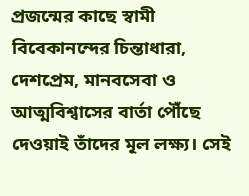প্রজন্মের কাছে স্বামী বিবেকানন্দের চিন্তাধারা, দেশপ্রেম, মানবসেবা ও আত্মবিশ্বাসের বার্তা পৌঁছে দেওয়াই তাঁদের মূল লক্ষ্য। সেই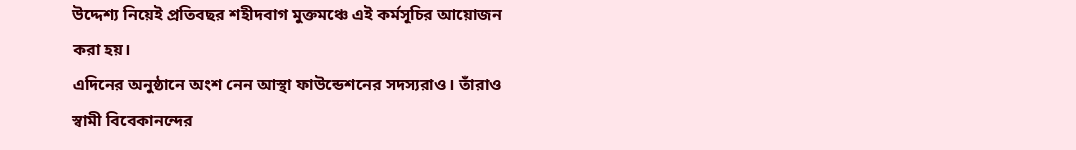উদ্দেশ্য নিয়েই প্রতিবছর শহীদবাগ মুক্তমঞ্চে এই কর্মসূচির আয়োজন করা হয়।
এদিনের অনুষ্ঠানে অংশ নেন আস্থা ফাউন্ডেশনের সদস্যরাও। তাঁরাও স্বামী বিবেকানন্দের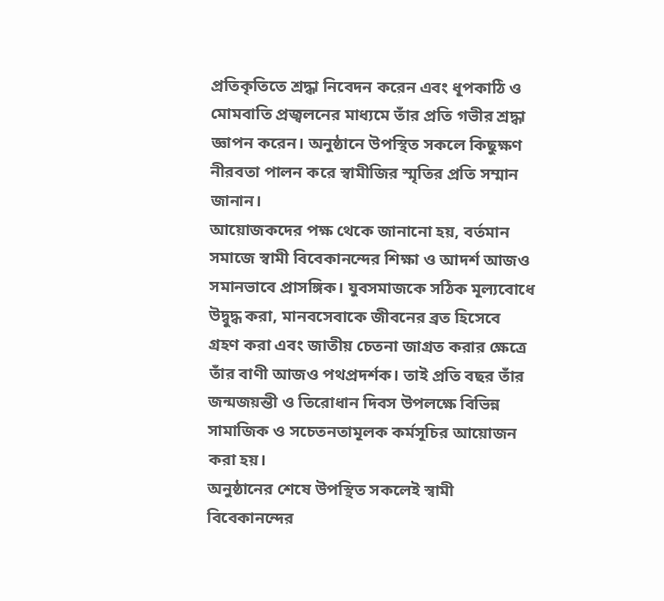প্রতিকৃতিতে শ্রদ্ধা নিবেদন করেন এবং ধূপকাঠি ও মোমবাতি প্রজ্বলনের মাধ্যমে তাঁর প্রতি গভীর শ্রদ্ধা জ্ঞাপন করেন। অনুষ্ঠানে উপস্থিত সকলে কিছুক্ষণ নীরবতা পালন করে স্বামীজির স্মৃতির প্রতি সম্মান জানান।
আয়োজকদের পক্ষ থেকে জানানো হয়, বর্তমান সমাজে স্বামী বিবেকানন্দের শিক্ষা ও আদর্শ আজও সমানভাবে প্রাসঙ্গিক। যুবসমাজকে সঠিক মূল্যবোধে উদ্বুদ্ধ করা, মানবসেবাকে জীবনের ব্রত হিসেবে গ্রহণ করা এবং জাতীয় চেতনা জাগ্রত করার ক্ষেত্রে তাঁর বাণী আজও পথপ্রদর্শক। তাই প্রতি বছর তাঁর জন্মজয়ন্তী ও তিরোধান দিবস উপলক্ষে বিভিন্ন সামাজিক ও সচেতনতামূলক কর্মসূচির আয়োজন করা হয়।
অনুষ্ঠানের শেষে উপস্থিত সকলেই স্বামী বিবেকানন্দের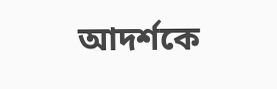আদর্শকে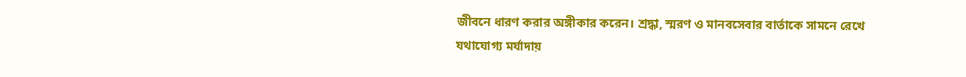জীবনে ধারণ করার অঙ্গীকার করেন। শ্রদ্ধা, স্মরণ ও মানবসেবার বার্তাকে সামনে রেখে যথাযোগ্য মর্যাদায়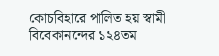কোচবিহারে পালিত হয় স্বামী বিবেকানন্দের ১২৪তম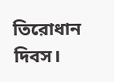তিরোধান দিবস।